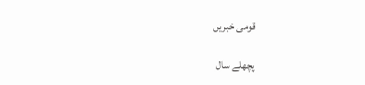قومی خبریں

پچھلے سال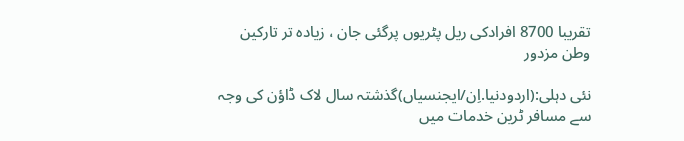تقریبا 8700 افرادکی ریل پٹریوں پرگئی جان ، زیادہ تر تارکین وطن مزدور

نئی دہلی:(اردودنیا.اِن/ایجنسیاں)گذشتہ سال لاک ڈاؤن کی وجہ سے مسافر ٹرین خدمات میں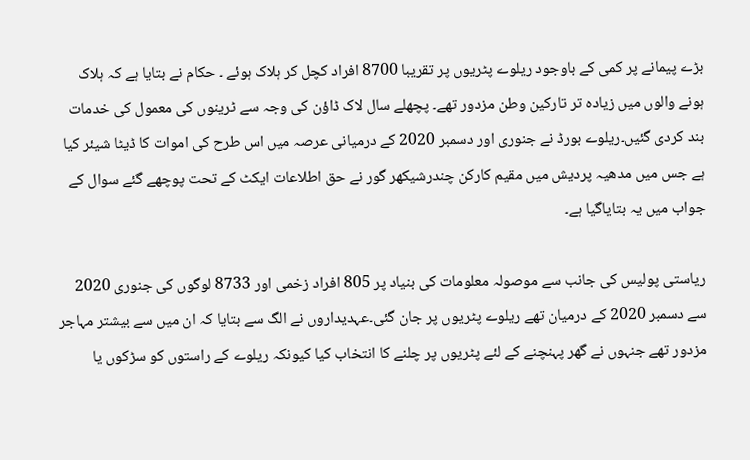بڑے پیمانے پر کمی کے باوجود ریلوے پٹریوں پر تقریبا 8700 افراد کچل کر ہلاک ہوئے ۔ حکام نے بتایا ہے کہ ہلاک ہونے والوں میں زیادہ تر تارکین وطن مزدور تھے۔ پچھلے سال لاک ڈاؤن کی وجہ سے ٹرینوں کی معمول کی خدمات بند کردی گئیں۔ریلوے بورڈ نے جنوری اور دسمبر 2020 کے درمیانی عرصہ میں اس طرح کی اموات کا ڈیٹا شیئر کیا ہے جس میں مدھیہ پردیش میں مقیم کارکن چندرشیکھر گور نے حق اطلاعات ایکٹ کے تحت پوچھے گئے سوال کے جواب میں یہ بتایاگیا ہے۔

ریاستی پولیس کی جانب سے موصولہ معلومات کی بنیاد پر 805 افراد زخمی اور 8733 لوگوں کی جنوری 2020 سے دسمبر 2020 کے درمیان تھے ریلوے پٹریوں پر جان گئی۔عہدیداروں نے الگ سے بتایا کہ ان میں سے بیشتر مہاجر مزدور تھے جنہوں نے گھر پہنچنے کے لئے پٹریوں پر چلنے کا انتخاب کیا کیونکہ ریلوے کے راستوں کو سڑکوں یا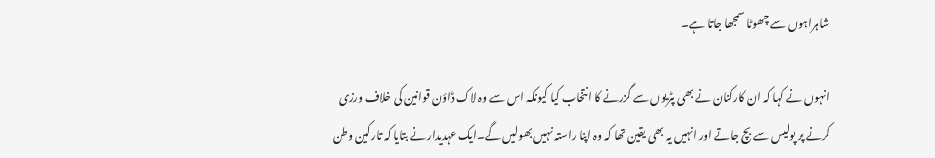شاہراہوں سے چھوٹا سمجھا جاتا ہے۔

انہوں نے کہا کہ ان کارکنان نے بھی پٹریوں سے گزرنے کا انتخاب کیا کیونکہ اس سے وہ لاک ڈاؤن قوانین کی خلاف ورزی کرنے پر پولیس سے بچ جاتے اور انہیں یہ بھی یقین تھا کہ وہ اپنا راستہ نہیں بھولیں گے۔ایک عہدیدار نے بتایا کہ تارکین وطن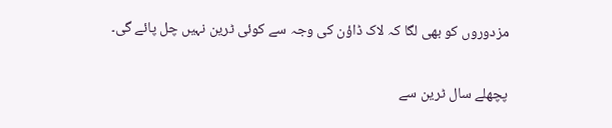مزدوروں کو بھی لگا کہ لاک ڈاؤن کی وجہ سے کوئی ٹرین نہیں چل پائے گی۔

پچھلے سال ٹرین سے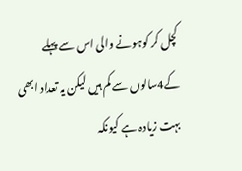کچل کر کوہونے والی اس سے پہلے کے4سالوں سے کم ہیں لیکن یہ تعداد ابھی بہت زیادہ ہے کیونکہ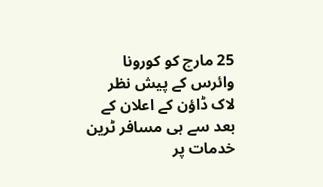25 مارچ کو کورونا وائرس کے پیش نظر لاک ڈاؤن کے اعلان کے بعد سے ہی مسافر ٹرین خدمات پر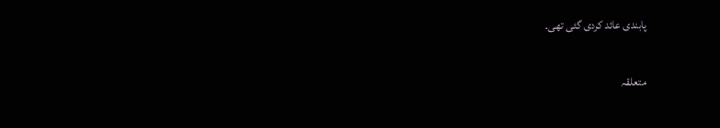پابندی عائد کردی گئی تھی۔

متعلقہ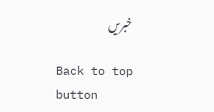خبریں

Back to top button